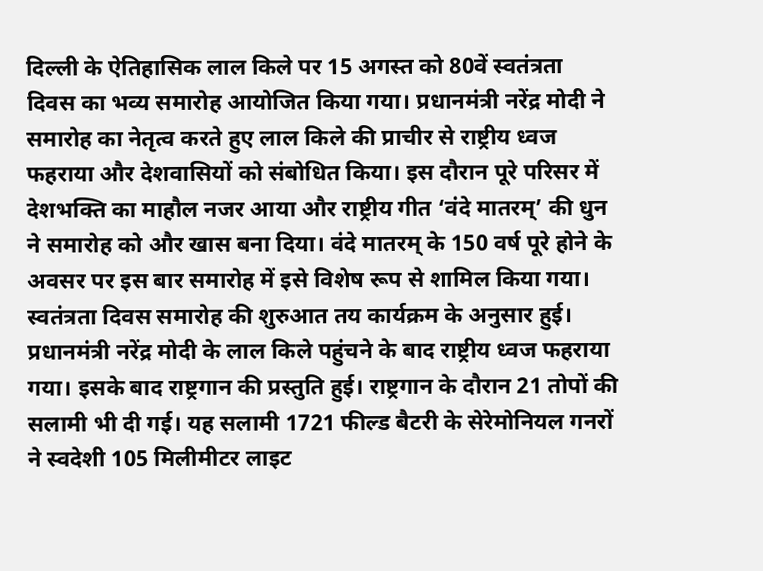दिल्ली के ऐतिहासिक लाल किले पर 15 अगस्त को 80वें स्वतंत्रता दिवस का भव्य समारोह आयोजित किया गया। प्रधानमंत्री नरेंद्र मोदी ने समारोह का नेतृत्व करते हुए लाल किले की प्राचीर से राष्ट्रीय ध्वज फहराया और देशवासियों को संबोधित किया। इस दौरान पूरे परिसर में देशभक्ति का माहौल नजर आया और राष्ट्रीय गीत ‘वंदे मातरम्’ की धुन ने समारोह को और खास बना दिया। वंदे मातरम् के 150 वर्ष पूरे होने के अवसर पर इस बार समारोह में इसे विशेष रूप से शामिल किया गया।
स्वतंत्रता दिवस समारोह की शुरुआत तय कार्यक्रम के अनुसार हुई। प्रधानमंत्री नरेंद्र मोदी के लाल किले पहुंचने के बाद राष्ट्रीय ध्वज फहराया गया। इसके बाद राष्ट्रगान की प्रस्तुति हुई। राष्ट्रगान के दौरान 21 तोपों की सलामी भी दी गई। यह सलामी 1721 फील्ड बैटरी के सेरेमोनियल गनरों ने स्वदेशी 105 मिलीमीटर लाइट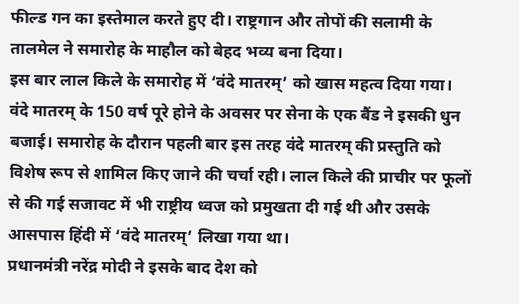फील्ड गन का इस्तेमाल करते हुए दी। राष्ट्रगान और तोपों की सलामी के तालमेल ने समारोह के माहौल को बेहद भव्य बना दिया।
इस बार लाल किले के समारोह में ‘वंदे मातरम्’ को खास महत्व दिया गया। वंदे मातरम् के 150 वर्ष पूरे होने के अवसर पर सेना के एक बैंड ने इसकी धुन बजाई। समारोह के दौरान पहली बार इस तरह वंदे मातरम् की प्रस्तुति को विशेष रूप से शामिल किए जाने की चर्चा रही। लाल किले की प्राचीर पर फूलों से की गई सजावट में भी राष्ट्रीय ध्वज को प्रमुखता दी गई थी और उसके आसपास हिंदी में ‘वंदे मातरम्’ लिखा गया था।
प्रधानमंत्री नरेंद्र मोदी ने इसके बाद देश को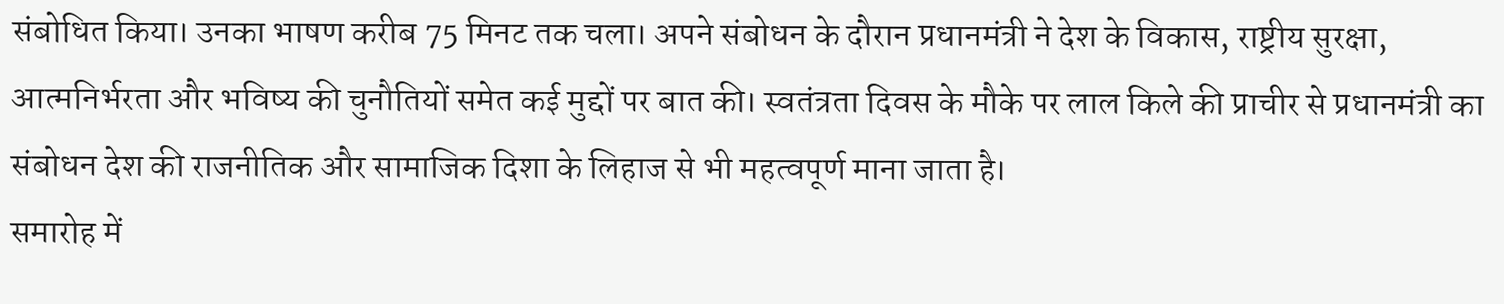संबोधित किया। उनका भाषण करीब 75 मिनट तक चला। अपने संबोधन के दौरान प्रधानमंत्री ने देश के विकास, राष्ट्रीय सुरक्षा, आत्मनिर्भरता और भविष्य की चुनौतियों समेत कई मुद्दों पर बात की। स्वतंत्रता दिवस के मौके पर लाल किले की प्राचीर से प्रधानमंत्री का संबोधन देश की राजनीतिक और सामाजिक दिशा के लिहाज से भी महत्वपूर्ण माना जाता है।
समारोह में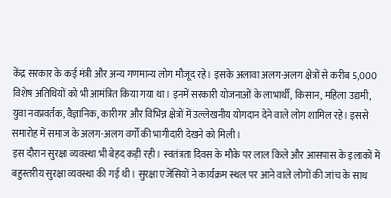केंद्र सरकार के कई मंत्री और अन्य गणमान्य लोग मौजूद रहे। इसके अलावा अलग-अलग क्षेत्रों से करीब 5,000 विशेष अतिथियों को भी आमंत्रित किया गया था। इनमें सरकारी योजनाओं के लाभार्थी, किसान, महिला उद्यमी, युवा नवप्रवर्तक, वैज्ञानिक, कारीगर और विभिन्न क्षेत्रों में उल्लेखनीय योगदान देने वाले लोग शामिल रहे। इससे समारोह में समाज के अलग-अलग वर्गों की भागीदारी देखने को मिली।
इस दौरान सुरक्षा व्यवस्था भी बेहद कड़ी रही। स्वतंत्रता दिवस के मौके पर लाल किले और आसपास के इलाकों में बहुस्तरीय सुरक्षा व्यवस्था की गई थी। सुरक्षा एजेंसियों ने कार्यक्रम स्थल पर आने वाले लोगों की जांच के साथ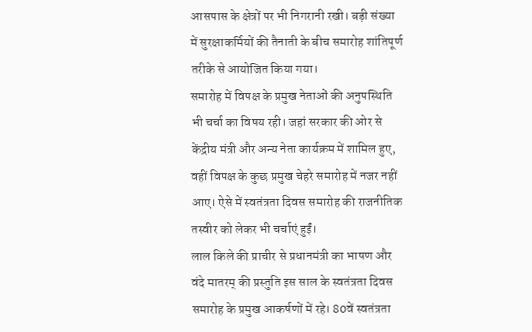आसपास के क्षेत्रों पर भी निगरानी रखी। बड़ी संख्या में सुरक्षाकर्मियों की तैनाती के बीच समारोह शांतिपूर्ण तरीके से आयोजित किया गया।
समारोह में विपक्ष के प्रमुख नेताओं की अनुपस्थिति भी चर्चा का विषय रही। जहां सरकार की ओर से केंद्रीय मंत्री और अन्य नेता कार्यक्रम में शामिल हुए, वहीं विपक्ष के कुछ प्रमुख चेहरे समारोह में नजर नहीं आए। ऐसे में स्वतंत्रता दिवस समारोह की राजनीतिक तस्वीर को लेकर भी चर्चाएं हुईं।
लाल किले की प्राचीर से प्रधानमंत्री का भाषण और वंदे मातरम् की प्रस्तुति इस साल के स्वतंत्रता दिवस समारोह के प्रमुख आकर्षणों में रहे। 80वें स्वतंत्रता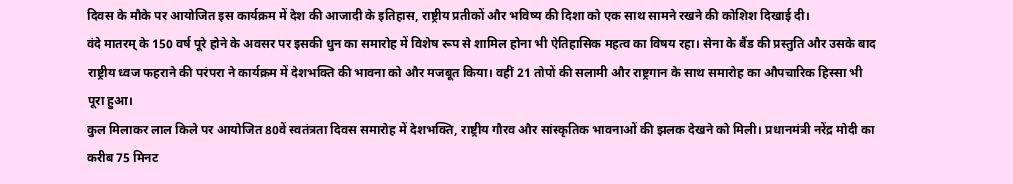दिवस के मौके पर आयोजित इस कार्यक्रम में देश की आजादी के इतिहास, राष्ट्रीय प्रतीकों और भविष्य की दिशा को एक साथ सामने रखने की कोशिश दिखाई दी।
वंदे मातरम् के 150 वर्ष पूरे होने के अवसर पर इसकी धुन का समारोह में विशेष रूप से शामिल होना भी ऐतिहासिक महत्व का विषय रहा। सेना के बैंड की प्रस्तुति और उसके बाद राष्ट्रीय ध्वज फहराने की परंपरा ने कार्यक्रम में देशभक्ति की भावना को और मजबूत किया। वहीं 21 तोपों की सलामी और राष्ट्रगान के साथ समारोह का औपचारिक हिस्सा भी पूरा हुआ।
कुल मिलाकर लाल किले पर आयोजित 80वें स्वतंत्रता दिवस समारोह में देशभक्ति, राष्ट्रीय गौरव और सांस्कृतिक भावनाओं की झलक देखने को मिली। प्रधानमंत्री नरेंद्र मोदी का करीब 75 मिनट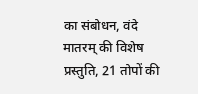का संबोधन, वंदे मातरम् की विशेष प्रस्तुति, 21 तोपों की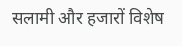सलामी और हजारों विशेष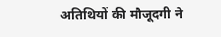अतिथियों की मौजूदगी ने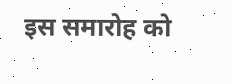इस समारोह को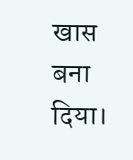खास बना दिया।